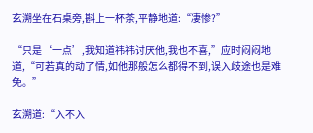玄溯坐在石桌旁,斟上一杯茶,平静地道:“凄惨?”

“只是‘一点’,我知道祎祎讨厌他,我也不喜,”应时闷闷地道,“可若真的动了情,如他那般怎么都得不到,误入歧途也是难免。”

玄溯道:“入不入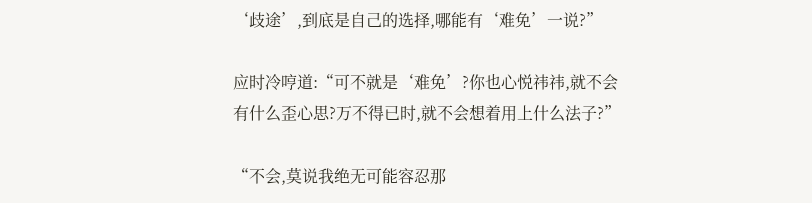‘歧途’,到底是自己的选择,哪能有‘难免’一说?”

应时冷哼道:“可不就是‘难免’?你也心悦祎祎,就不会有什么歪心思?万不得已时,就不会想着用上什么法子?”

“不会,莫说我绝无可能容忍那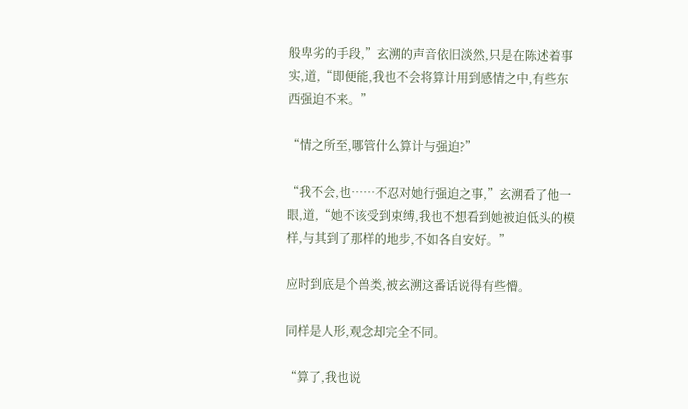般卑劣的手段,”玄溯的声音依旧淡然,只是在陈述着事实,道,“即便能,我也不会将算计用到感情之中,有些东西强迫不来。”

“情之所至,哪管什么算计与强迫?”

“我不会,也……不忍对她行强迫之事,”玄溯看了他一眼,道,“她不该受到束缚,我也不想看到她被迫低头的模样,与其到了那样的地步,不如各自安好。”

应时到底是个兽类,被玄溯这番话说得有些懵。

同样是人形,观念却完全不同。

“算了,我也说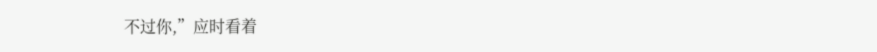不过你,”应时看着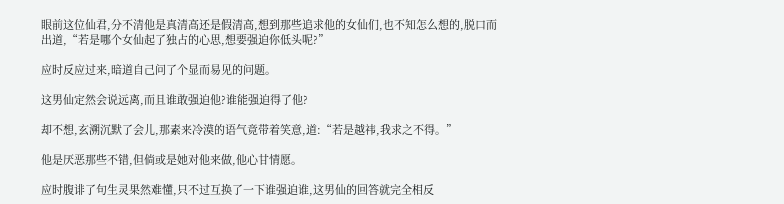眼前这位仙君,分不清他是真清高还是假清高,想到那些追求他的女仙们,也不知怎么想的,脱口而出道,“若是哪个女仙起了独占的心思,想要强迫你低头呢?”

应时反应过来,暗道自己问了个显而易见的问题。

这男仙定然会说远离,而且谁敢强迫他?谁能强迫得了他?

却不想,玄溯沉默了会儿,那素来冷漠的语气竟带着笑意,道:“若是越祎,我求之不得。”

他是厌恶那些不错,但倘或是她对他来做,他心甘情愿。

应时腹诽了句生灵果然难懂,只不过互换了一下谁强迫谁,这男仙的回答就完全相反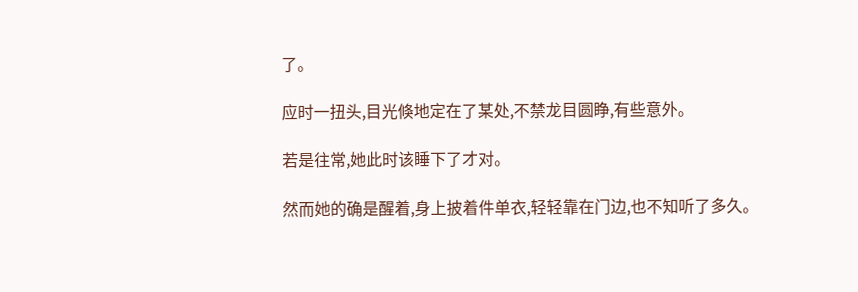了。

应时一扭头,目光倏地定在了某处,不禁龙目圆睁,有些意外。

若是往常,她此时该睡下了才对。

然而她的确是醒着,身上披着件单衣,轻轻靠在门边,也不知听了多久。